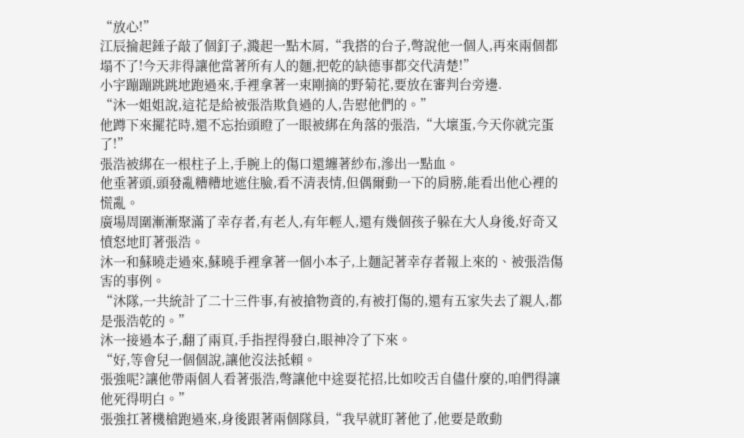“放心!”
江辰掄起錘子敲了個釘子,濺起一點木屑,“我搭的台子,彆說他一個人,再來兩個都塌不了!今天非得讓他當著所有人的麵,把乾的缺德事都交代清楚!”
小宇蹦蹦跳跳地跑過來,手裡拿著一束剛摘的野菊花,要放在審判台旁邊.
“沐一姐姐說,這花是給被張浩欺負過的人,告慰他們的。”
他蹲下來擺花時,還不忘抬頭瞪了一眼被綁在角落的張浩,“大壞蛋,今天你就完蛋了!”
張浩被綁在一根柱子上,手腕上的傷口還纏著紗布,滲出一點血。
他垂著頭,頭發亂糟糟地遮住臉,看不清表情,但偶爾動一下的肩膀,能看出他心裡的慌亂。
廣場周圍漸漸聚滿了幸存者,有老人,有年輕人,還有幾個孩子躲在大人身後,好奇又憤怒地盯著張浩。
沐一和蘇曉走過來,蘇曉手裡拿著一個小本子,上麵記著幸存者報上來的、被張浩傷害的事例。
“沐隊,一共統計了二十三件事,有被搶物資的,有被打傷的,還有五家失去了親人,都是張浩乾的。”
沐一接過本子,翻了兩頁,手指捏得發白,眼神冷了下來。
“好,等會兒一個個說,讓他沒法抵賴。
張強呢?讓他帶兩個人看著張浩,彆讓他中途耍花招,比如咬舌自儘什麼的,咱們得讓他死得明白。”
張強扛著機槍跑過來,身後跟著兩個隊員,“我早就盯著他了,他要是敢動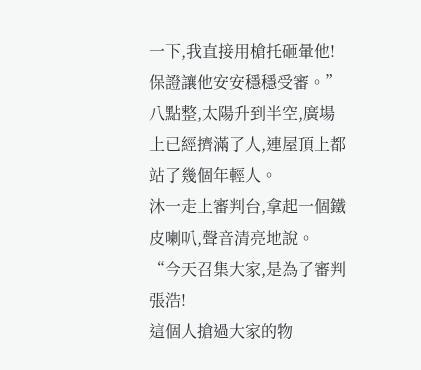一下,我直接用槍托砸暈他!保證讓他安安穩穩受審。”
八點整,太陽升到半空,廣場上已經擠滿了人,連屋頂上都站了幾個年輕人。
沐一走上審判台,拿起一個鐵皮喇叭,聲音清亮地說。
“今天召集大家,是為了審判張浩!
這個人搶過大家的物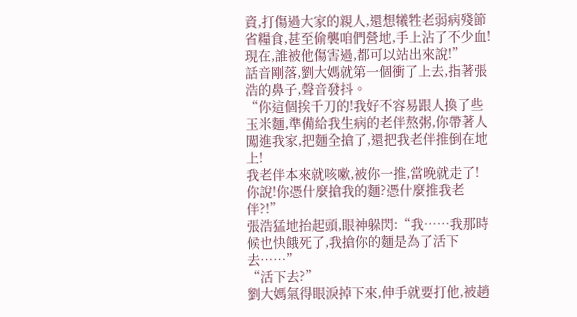資,打傷過大家的親人,還想犧牲老弱病殘節省糧食,甚至偷襲咱們營地,手上沾了不少血!
現在,誰被他傷害過,都可以站出來說!”
話音剛落,劉大媽就第一個衝了上去,指著張浩的鼻子,聲音發抖。
“你這個挨千刀的!我好不容易跟人換了些玉米麵,準備給我生病的老伴熬粥,你帶著人闖進我家,把麵全搶了,還把我老伴推倒在地上!
我老伴本來就咳嗽,被你一推,當晚就走了!
你說!你憑什麼搶我的麵?憑什麼推我老伴?!”
張浩猛地抬起頭,眼神躲閃:“我……我那時候也快餓死了,我搶你的麵是為了活下去……”
“活下去?”
劉大媽氣得眼淚掉下來,伸手就要打他,被趙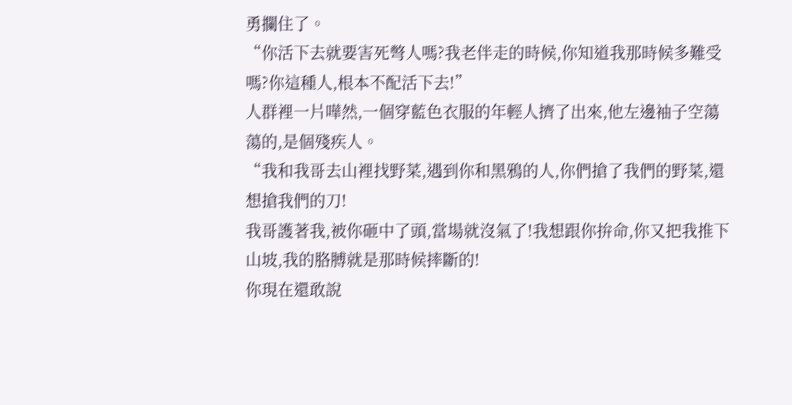勇攔住了。
“你活下去就要害死彆人嗎?我老伴走的時候,你知道我那時候多難受嗎?你這種人,根本不配活下去!”
人群裡一片嘩然,一個穿藍色衣服的年輕人擠了出來,他左邊袖子空蕩蕩的,是個殘疾人。
“我和我哥去山裡找野菜,遇到你和黑鴉的人,你們搶了我們的野菜,還想搶我們的刀!
我哥護著我,被你砸中了頭,當場就沒氣了!我想跟你拚命,你又把我推下山坡,我的胳膊就是那時候摔斷的!
你現在還敢說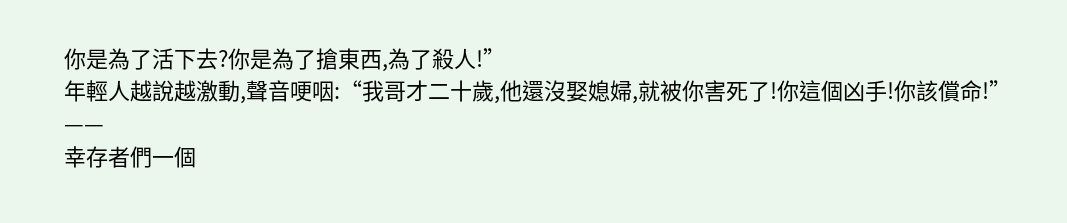你是為了活下去?你是為了搶東西,為了殺人!”
年輕人越說越激動,聲音哽咽:“我哥才二十歲,他還沒娶媳婦,就被你害死了!你這個凶手!你該償命!”
——
幸存者們一個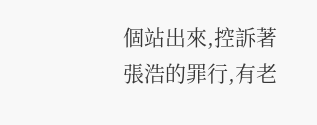個站出來,控訴著張浩的罪行,有老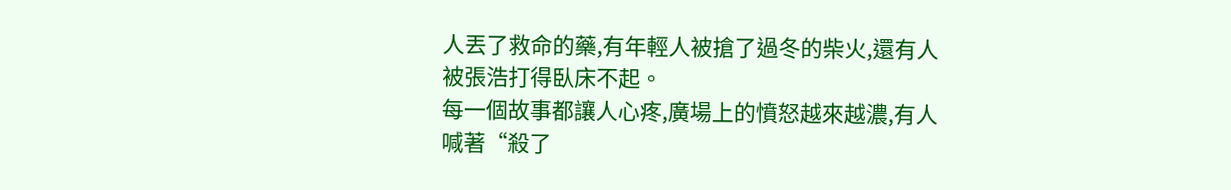人丟了救命的藥,有年輕人被搶了過冬的柴火,還有人被張浩打得臥床不起。
每一個故事都讓人心疼,廣場上的憤怒越來越濃,有人喊著“殺了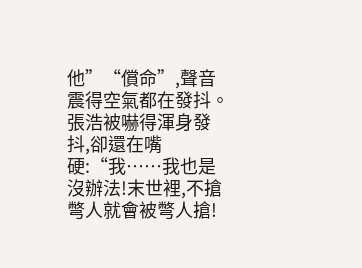他”“償命”,聲音震得空氣都在發抖。
張浩被嚇得渾身發抖,卻還在嘴硬:“我……我也是沒辦法!末世裡,不搶彆人就會被彆人搶!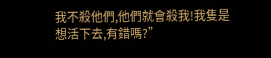我不殺他們,他們就會殺我!我隻是想活下去,有錯嗎?”